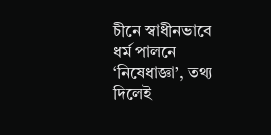চীনে স্বাধীনভাবে ধর্ম পালনে ‘নিষেধাজ্ঞা’, তথ্য দিলেই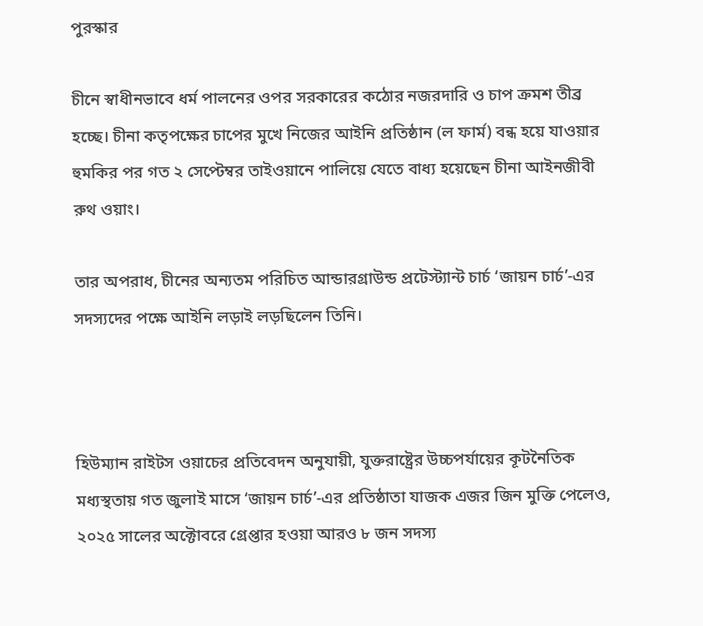পুরস্কার

চীনে স্বাধীনভাবে ধর্ম পালনের ওপর সরকারের কঠোর নজরদারি ও চাপ ক্রমশ তীব্র হচ্ছে। চীনা কতৃপক্ষের চাপের মুখে নিজের আইনি প্রতিষ্ঠান (ল ফার্ম) বন্ধ হয়ে যাওয়ার হুমকির পর গত ২ সেপ্টেম্বর তাইওয়ানে পালিয়ে যেতে বাধ্য হয়েছেন চীনা আইনজীবী রুথ ওয়াং।

তার অপরাধ, চীনের অন্যতম পরিচিত আন্ডারগ্রাউন্ড প্রটেস্ট্যান্ট চার্চ ‘জায়ন চার্চ’-এর সদস্যদের পক্ষে আইনি লড়াই লড়ছিলেন তিনি।



হিউম্যান রাইটস ওয়াচের প্রতিবেদন অনুযায়ী, যুক্তরাষ্ট্রের উচ্চপর্যায়ের কূটনৈতিক মধ্যস্থতায় গত জুলাই মাসে ‘জায়ন চার্চ’-এর প্রতিষ্ঠাতা যাজক এজর জিন মুক্তি পেলেও, ২০২৫ সালের অক্টোবরে গ্রেপ্তার হওয়া আরও ৮ জন সদস্য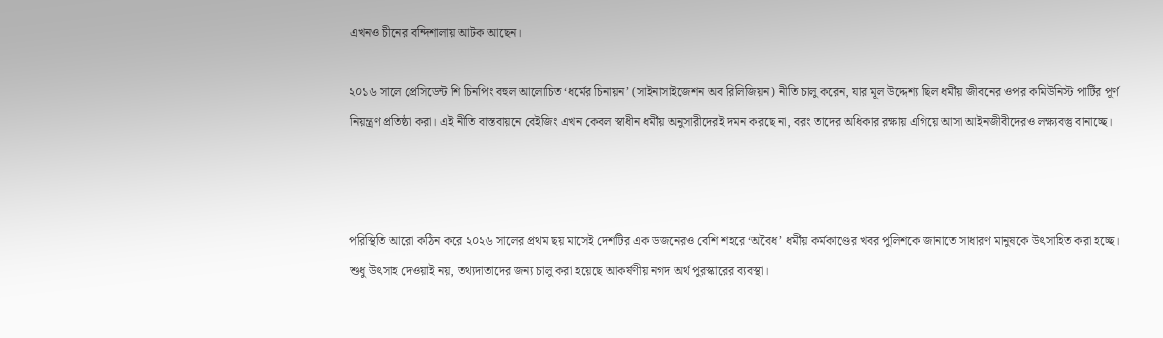এখনও চীনের বন্দিশালায় আটক আছেন।

২০১৬ সালে প্রেসিডেন্ট শি চিনপিং বহুল আলোচিত ‘ধর্মের চিনায়ন’ (সাইনাসাইজেশন অব রিলিজিয়ন) নীতি চালু করেন, যার মূল উদ্দেশ্য ছিল ধর্মীয় জীবনের ওপর কমিউনিস্ট পার্টির পূর্ণ নিয়ন্ত্রণ প্রতিষ্ঠা করা। এই নীতি বাস্তবায়নে বেইজিং এখন কেবল স্বাধীন ধর্মীয় অনুসারীদেরই দমন করছে না, বরং তাদের অধিকার রক্ষায় এগিয়ে আসা আইনজীবীদেরও লক্ষ্যবস্তু বানাচ্ছে।



পরিস্থিতি আরো কঠিন করে ২০২৬ সালের প্রথম ছয় মাসেই দেশটির এক ডজনেরও বেশি শহরে ‘অবৈধ’ ধর্মীয় কর্মকাণ্ডের খবর পুলিশকে জানাতে সাধারণ মানুষকে উৎসাহিত করা হচ্ছে। শুধু উৎসাহ দেওয়াই নয়, তথ্যদাতাদের জন্য চালু করা হয়েছে আকর্ষণীয় নগদ অর্থ পুরস্কারের ব্যবস্থা।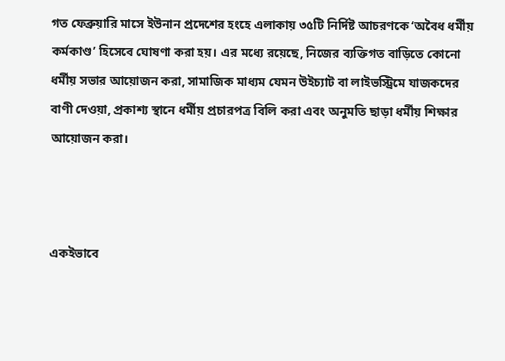গত ফেব্রুয়ারি মাসে ইউনান প্রদেশের হংহে এলাকায় ৩৫টি নির্দিষ্ট আচরণকে ‘অবৈধ ধর্মীয় কর্মকাণ্ড’ হিসেবে ঘোষণা করা হয়। এর মধ্যে রয়েছে, নিজের ব্যক্তিগত বাড়িতে কোনো ধর্মীয় সভার আয়োজন করা, সামাজিক মাধ্যম যেমন উইচ্যাট বা লাইভস্ট্রিমে যাজকদের বাণী দেওয়া, প্রকাশ্য স্থানে ধর্মীয় প্রচারপত্র বিলি করা এবং অনুমতি ছাড়া ধর্মীয় শিক্ষার আয়োজন করা।



একইভাবে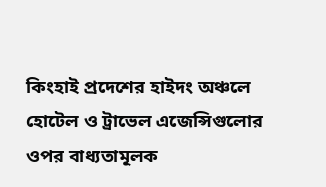কিংহাই প্রদেশের হাইদং অঞ্চলে হোটেল ও ট্রাভেল এজেন্সিগুলোর ওপর বাধ্যতামূলক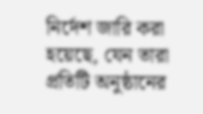নির্দেশ জারি করা হয়েছে, যেন তারা প্রতিটি অনুষ্ঠানের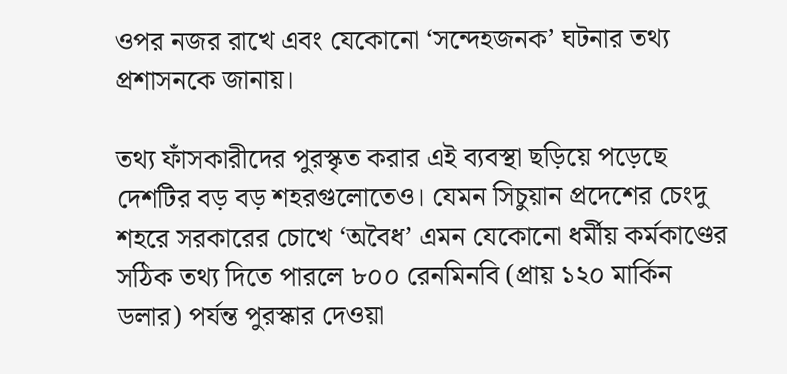ওপর নজর রাখে এবং যেকোনো ‘সন্দেহজনক’ ঘটনার তথ্য প্রশাসনকে জানায়।

তথ্য ফাঁসকারীদের পুরস্কৃত করার এই ব্যবস্থা ছড়িয়ে পড়েছে দেশটির বড় বড় শহরগুলোতেও। যেমন সিচুয়ান প্রদেশের চেংদু শহরে সরকারের চোখে ‘অবৈধ’ এমন যেকোনো ধর্মীয় কর্মকাণ্ডের সঠিক তথ্য দিতে পারলে ৮০০ রেনমিনবি (প্রায় ১২০ মার্কিন ডলার) পর্যন্ত পুরস্কার দেওয়া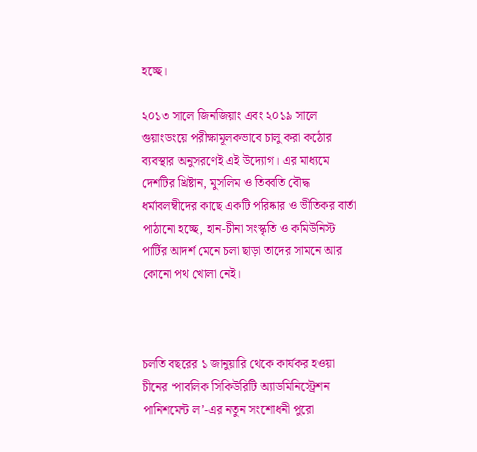হচ্ছে।

২০১৩ সালে জিনজিয়াং এবং ২০১৯ সালে গুয়াংডংয়ে পরীক্ষামূলকভাবে চালু করা কঠোর ব্যবস্থার অনুসরণেই এই উদ্যোগ। এর মাধ্যমে দেশটির খ্রিষ্টান, মুসলিম ও তিব্বতি বৌদ্ধ ধর্মাবলম্বীদের কাছে একটি পরিষ্কার ও ভীতিকর বার্তা পাঠানো হচ্ছে, হান-চীনা সংস্কৃতি ও কমিউনিস্ট পার্টির আদর্শ মেনে চলা ছাড়া তাদের সামনে আর কোনো পথ খোলা নেই।



চলতি বছরের ১ জানুয়ারি থেকে কার্যকর হওয়া চীনের ‘পাবলিক সিকিউরিটি অ্যাডমিনিস্ট্রেশন পানিশমেন্ট ল’-এর নতুন সংশোধনী পুরো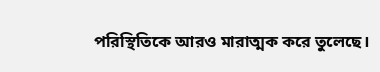পরিস্থিতিকে আরও মারাত্মক করে তুলেছে।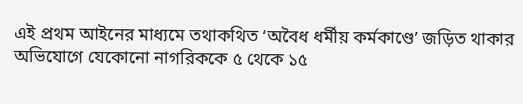এই প্রথম আইনের মাধ্যমে তথাকথিত ‘অবৈধ ধর্মীয় কর্মকাণ্ডে’ জড়িত থাকার অভিযোগে যেকোনো নাগরিককে ৫ থেকে ১৫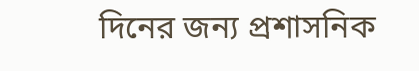দিনের জন্য প্রশাসনিক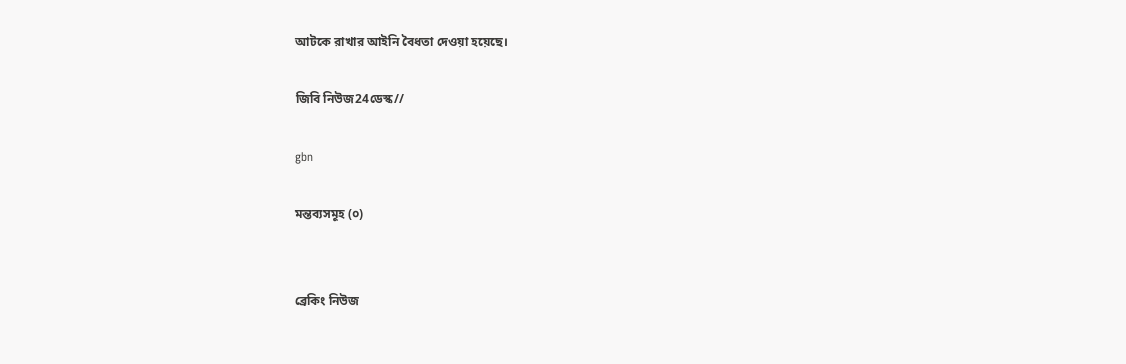আটকে রাখার আইনি বৈধতা দেওয়া হয়েছে।

জিবি নিউজ24ডেস্ক//

gbn

মন্তব্যসমূহ (০)


ব্রেকিং নিউজ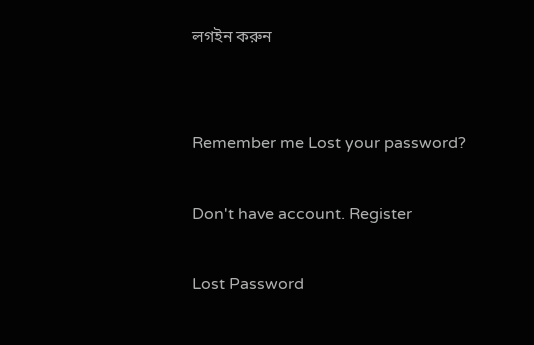লগইন করুন


Remember me Lost your password?

Don't have account. Register

Lost Password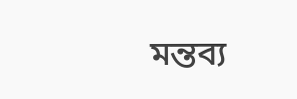মন্তব্য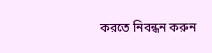করতে নিবন্ধন করুন